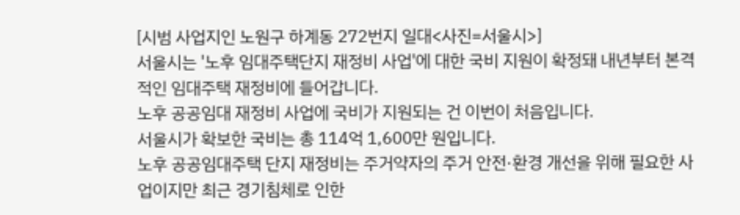[시범 사업지인 노원구 하계동 272번지 일대<사진=서울시>]
서울시는 '노후 임대주택단지 재정비 사업'에 대한 국비 지원이 확정돼 내년부터 본격적인 임대주택 재정비에 들어갑니다.
노후 공공임대 재정비 사업에 국비가 지원되는 건 이번이 처음입니다.
서울시가 확보한 국비는 총 114억 1,600만 원입니다.
노후 공공임대주택 단지 재정비는 주거약자의 주거 안전·환경 개선을 위해 필요한 사업이지만 최근 경기침체로 인한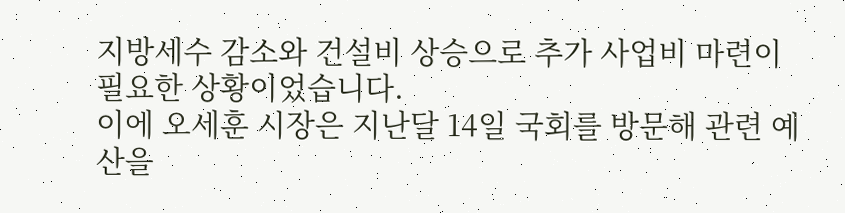지방세수 감소와 건설비 상승으로 추가 사업비 마련이 필요한 상황이었습니다.
이에 오세훈 시장은 지난달 14일 국회를 방문해 관련 예산을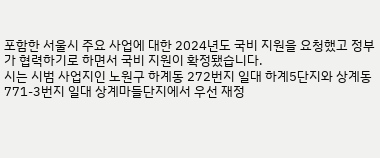포함한 서울시 주요 사업에 대한 2024년도 국비 지원을 요청했고 정부가 협력하기로 하면서 국비 지원이 확정됐습니다.
시는 시범 사업지인 노원구 하계동 272번지 일대 하계5단지와 상계동 771-3번지 일대 상계마들단지에서 우선 재정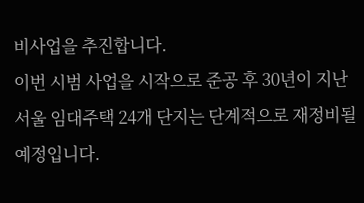비사업을 추진합니다.
이번 시범 사업을 시작으로 준공 후 30년이 지난 서울 임대주택 24개 단지는 단계적으로 재정비될 예정입니다.